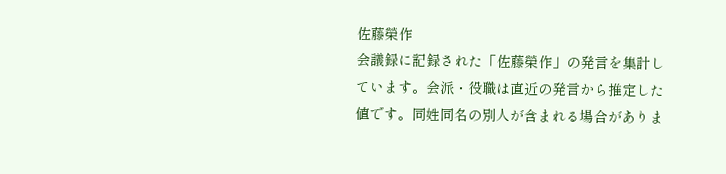佐藤榮作
会議録に記録された「佐藤榮作」の発言を集計しています。会派・役職は直近の発言から推定した値です。同姓同名の別人が含まれる場合がありま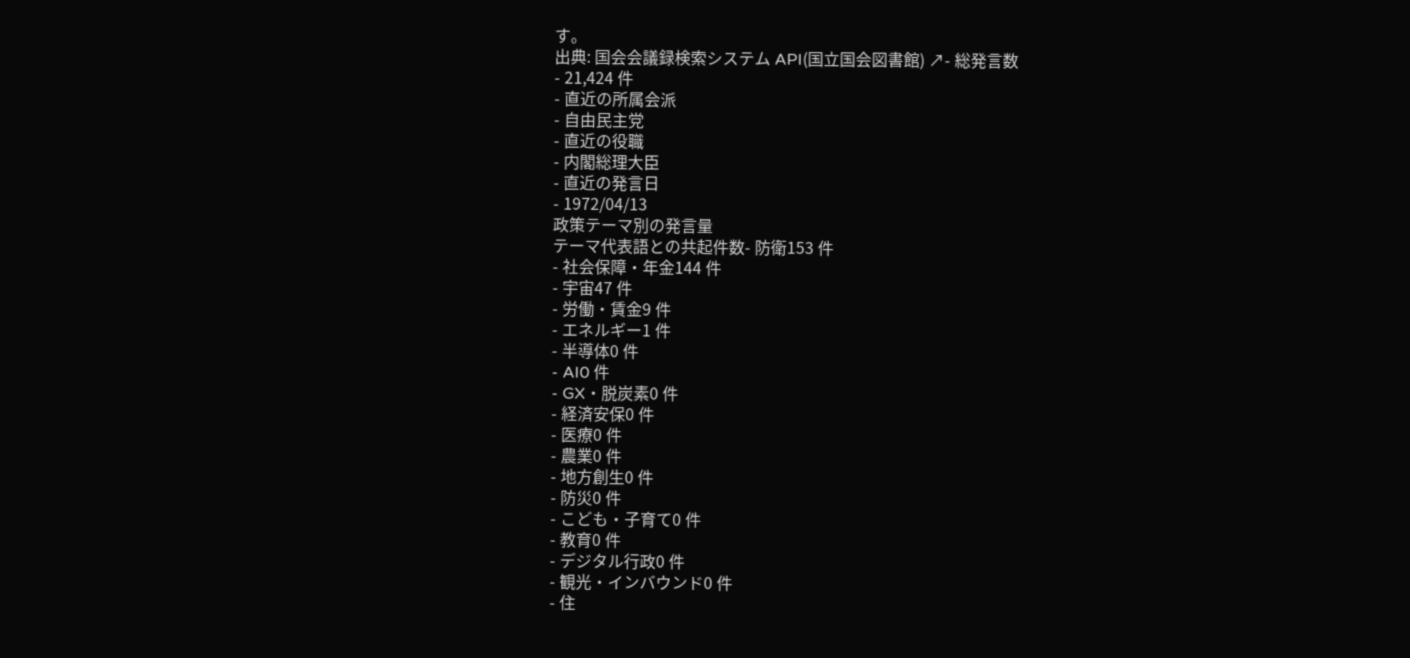す。
出典: 国会会議録検索システム API(国立国会図書館) ↗- 総発言数
- 21,424 件
- 直近の所属会派
- 自由民主党
- 直近の役職
- 内閣総理大臣
- 直近の発言日
- 1972/04/13
政策テーマ別の発言量
テーマ代表語との共起件数- 防衛153 件
- 社会保障・年金144 件
- 宇宙47 件
- 労働・賃金9 件
- エネルギー1 件
- 半導体0 件
- AI0 件
- GX・脱炭素0 件
- 経済安保0 件
- 医療0 件
- 農業0 件
- 地方創生0 件
- 防災0 件
- こども・子育て0 件
- 教育0 件
- デジタル行政0 件
- 観光・インバウンド0 件
- 住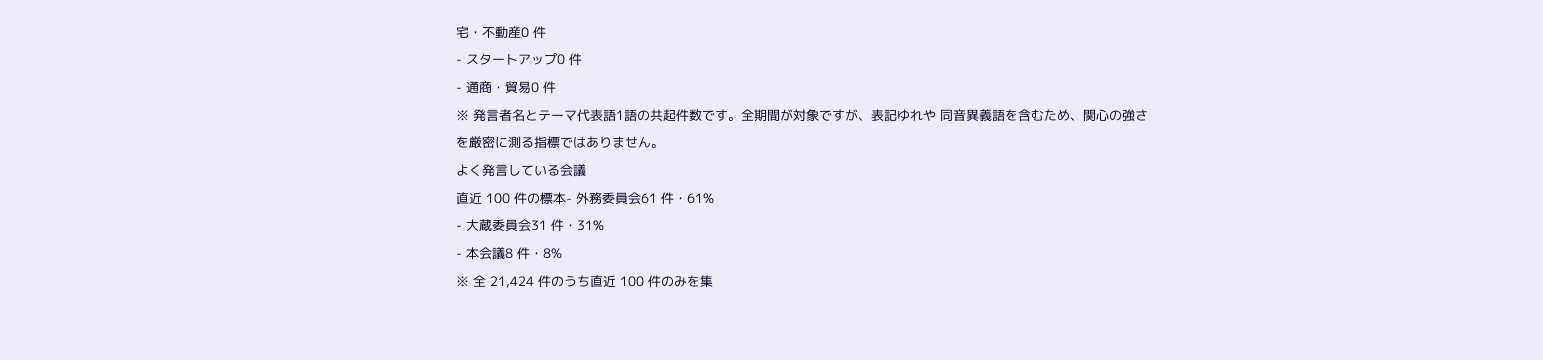宅・不動産0 件
- スタートアップ0 件
- 通商・貿易0 件
※ 発言者名とテーマ代表語1語の共起件数です。全期間が対象ですが、表記ゆれや 同音異義語を含むため、関心の強さを厳密に測る指標ではありません。
よく発言している会議
直近 100 件の標本- 外務委員会61 件・61%
- 大蔵委員会31 件・31%
- 本会議8 件・8%
※ 全 21,424 件のうち直近 100 件のみを集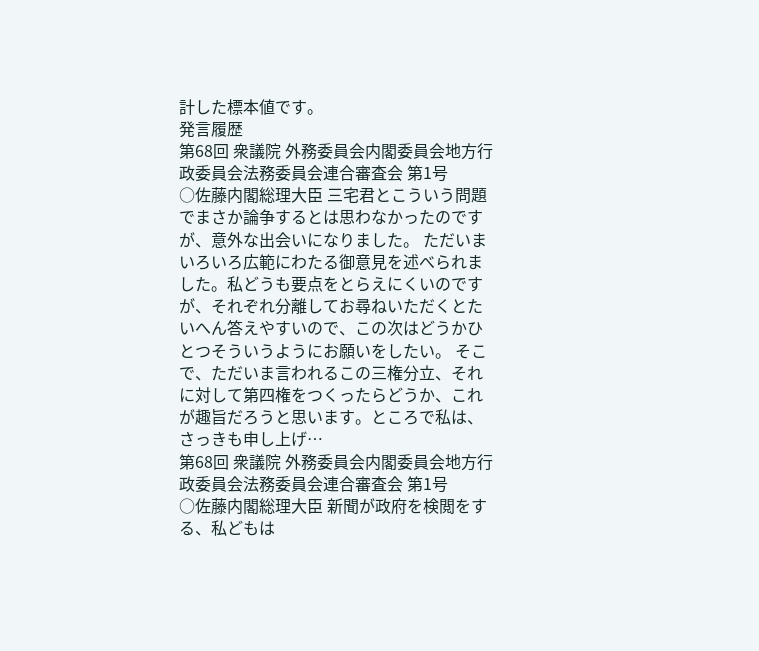計した標本値です。
発言履歴
第68回 衆議院 外務委員会内閣委員会地方行政委員会法務委員会連合審査会 第1号
○佐藤内閣総理大臣 三宅君とこういう問題でまさか論争するとは思わなかったのですが、意外な出会いになりました。 ただいまいろいろ広範にわたる御意見を述べられました。私どうも要点をとらえにくいのですが、それぞれ分離してお尋ねいただくとたいへん答えやすいので、この次はどうかひとつそういうようにお願いをしたい。 そこで、ただいま言われるこの三権分立、それに対して第四権をつくったらどうか、これが趣旨だろうと思います。ところで私は、さっきも申し上げ…
第68回 衆議院 外務委員会内閣委員会地方行政委員会法務委員会連合審査会 第1号
○佐藤内閣総理大臣 新聞が政府を検閲をする、私どもは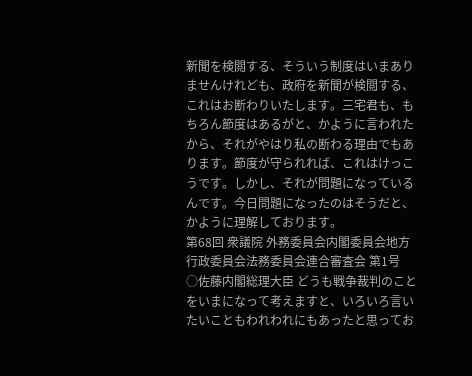新聞を検閲する、そういう制度はいまありませんけれども、政府を新聞が検閲する、これはお断わりいたします。三宅君も、もちろん節度はあるがと、かように言われたから、それがやはり私の断わる理由でもあります。節度が守られれば、これはけっこうです。しかし、それが問題になっているんです。今日問題になったのはそうだと、かように理解しております。
第68回 衆議院 外務委員会内閣委員会地方行政委員会法務委員会連合審査会 第1号
○佐藤内閣総理大臣 どうも戦争裁判のことをいまになって考えますと、いろいろ言いたいこともわれわれにもあったと思ってお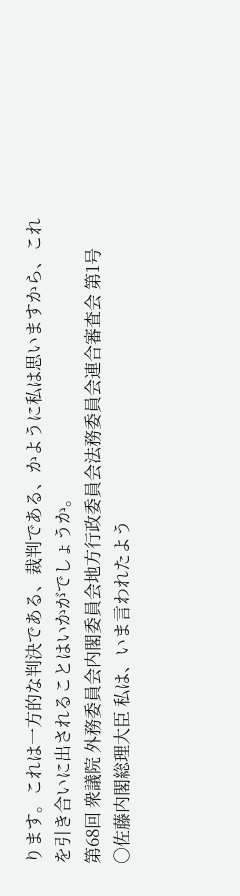ります。これは一方的な判決である、裁判である、かように私は思いますから、これを引き合いに出されることはいかがでしょうか。
第68回 衆議院 外務委員会内閣委員会地方行政委員会法務委員会連合審査会 第1号
○佐藤内閣総理大臣 私は、いま言われたよう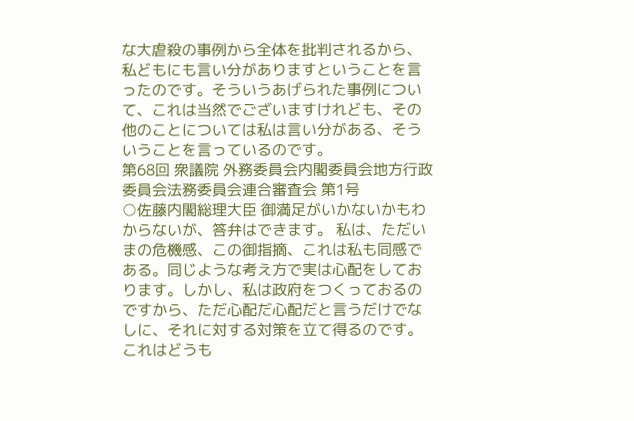な大虐殺の事例から全体を批判されるから、私どもにも言い分がありますということを言ったのです。そういうあげられた事例について、これは当然でございますけれども、その他のことについては私は言い分がある、そういうことを言っているのです。
第68回 衆議院 外務委員会内閣委員会地方行政委員会法務委員会連合審査会 第1号
○佐藤内閣総理大臣 御満足がいかないかもわからないが、答弁はできます。 私は、ただいまの危機感、この御指摘、これは私も同感である。同じような考え方で実は心配をしております。しかし、私は政府をつくっておるのですから、ただ心配だ心配だと言うだけでなしに、それに対する対策を立て得るのです。これはどうも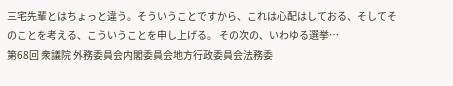三宅先輩とはちょっと違う。そういうことですから、これは心配はしておる、そしてそのことを考える、こういうことを申し上げる。 その次の、いわゆる選挙…
第68回 衆議院 外務委員会内閣委員会地方行政委員会法務委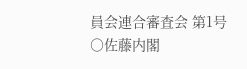員会連合審査会 第1号
○佐藤内閣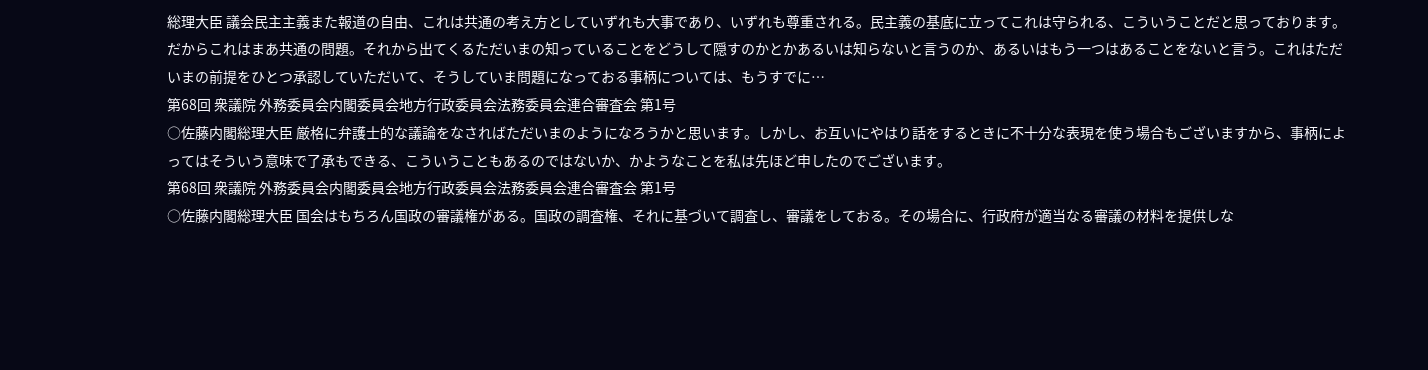総理大臣 議会民主主義また報道の自由、これは共通の考え方としていずれも大事であり、いずれも尊重される。民主義の基底に立ってこれは守られる、こういうことだと思っております。だからこれはまあ共通の問題。それから出てくるただいまの知っていることをどうして隠すのかとかあるいは知らないと言うのか、あるいはもう一つはあることをないと言う。これはただいまの前提をひとつ承認していただいて、そうしていま問題になっておる事柄については、もうすでに…
第68回 衆議院 外務委員会内閣委員会地方行政委員会法務委員会連合審査会 第1号
○佐藤内閣総理大臣 厳格に弁護士的な議論をなさればただいまのようになろうかと思います。しかし、お互いにやはり話をするときに不十分な表現を使う場合もございますから、事柄によってはそういう意味で了承もできる、こういうこともあるのではないか、かようなことを私は先ほど申したのでございます。
第68回 衆議院 外務委員会内閣委員会地方行政委員会法務委員会連合審査会 第1号
○佐藤内閣総理大臣 国会はもちろん国政の審議権がある。国政の調査権、それに基づいて調査し、審議をしておる。その場合に、行政府が適当なる審議の材料を提供しな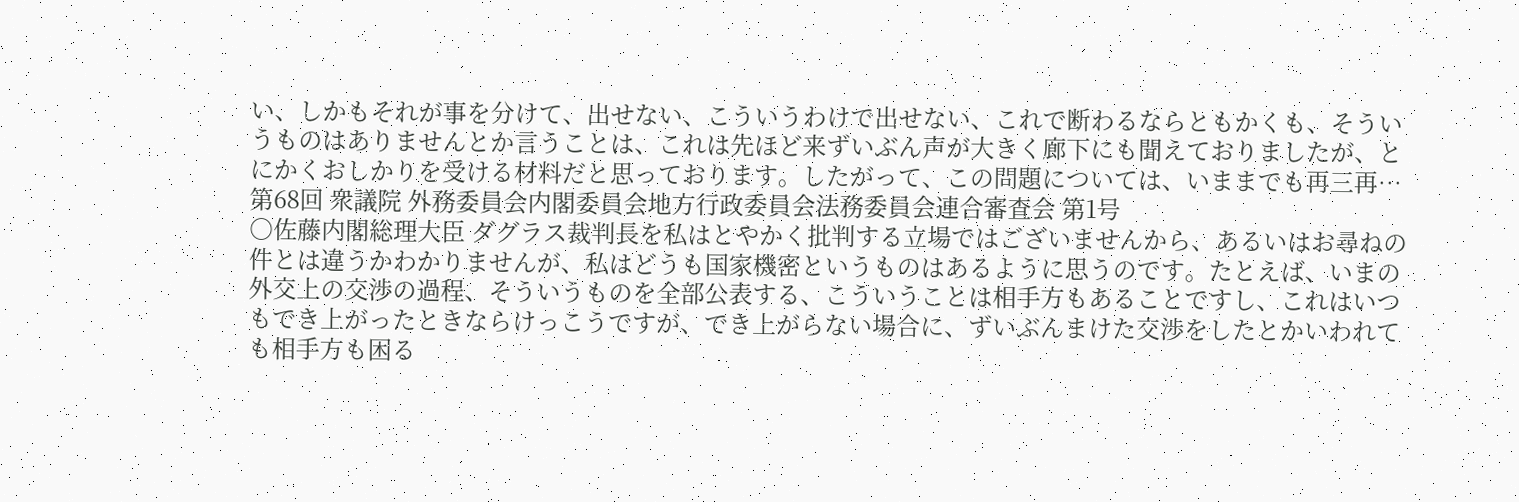い、しかもそれが事を分けて、出せない、こういうわけで出せない、これで断わるならともかくも、そういうものはありませんとか言うことは、これは先ほど来ずいぶん声が大きく廊下にも聞えておりましたが、とにかくおしかりを受ける材料だと思っております。したがって、この問題については、いままでも再三再…
第68回 衆議院 外務委員会内閣委員会地方行政委員会法務委員会連合審査会 第1号
○佐藤内閣総理大臣 ダグラス裁判長を私はとやかく批判する立場ではございませんから、あるいはお尋ねの件とは違うかわかりませんが、私はどうも国家機密というものはあるように思うのです。たとえば、いまの外交上の交渉の過程、そういうものを全部公表する、こういうことは相手方もあることですし、これはいつもでき上がったときならけっこうですが、でき上がらない場合に、ずいぶんまけた交渉をしたとかいわれても相手方も困る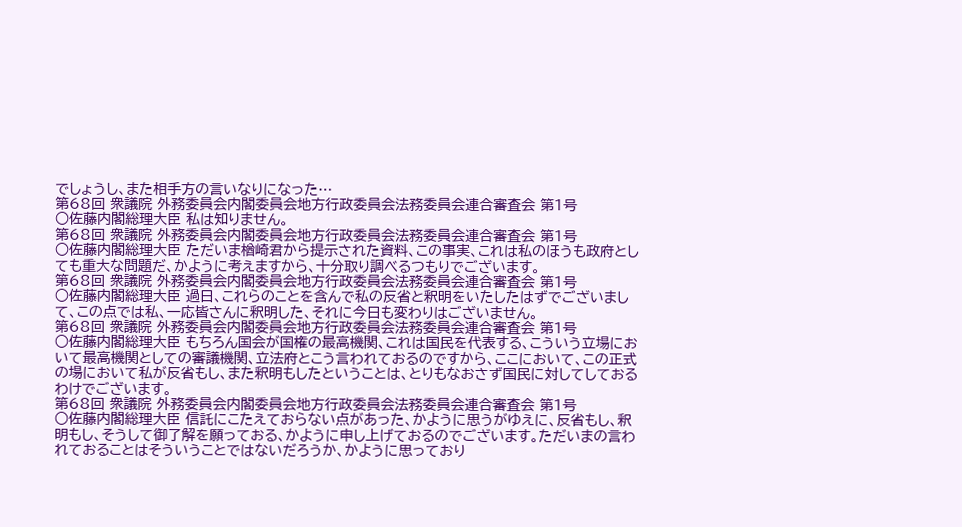でしょうし、また相手方の言いなりになった…
第68回 衆議院 外務委員会内閣委員会地方行政委員会法務委員会連合審査会 第1号
○佐藤内閣総理大臣 私は知りません。
第68回 衆議院 外務委員会内閣委員会地方行政委員会法務委員会連合審査会 第1号
○佐藤内閣総理大臣 ただいま楢崎君から提示された資料、この事実、これは私のほうも政府としても重大な問題だ、かように考えますから、十分取り調べるつもりでございます。
第68回 衆議院 外務委員会内閣委員会地方行政委員会法務委員会連合審査会 第1号
○佐藤内閣総理大臣 過日、これらのことを含んで私の反省と釈明をいたしたはずでございまして、この点では私、一応皆さんに釈明した、それに今日も変わりはございません。
第68回 衆議院 外務委員会内閣委員会地方行政委員会法務委員会連合審査会 第1号
○佐藤内閣総理大臣 もちろん国会が国権の最高機関、これは国民を代表する、こういう立場において最高機関としての審議機関、立法府とこう言われておるのですから、ここにおいて、この正式の場において私が反省もし、また釈明もしたということは、とりもなおさず国民に対してしておるわけでございます。
第68回 衆議院 外務委員会内閣委員会地方行政委員会法務委員会連合審査会 第1号
○佐藤内閣総理大臣 信託にこたえておらない点があった、かように思うがゆえに、反省もし、釈明もし、そうして御了解を願っておる、かように申し上げておるのでございます。ただいまの言われておることはそういうことではないだろうか、かように思っており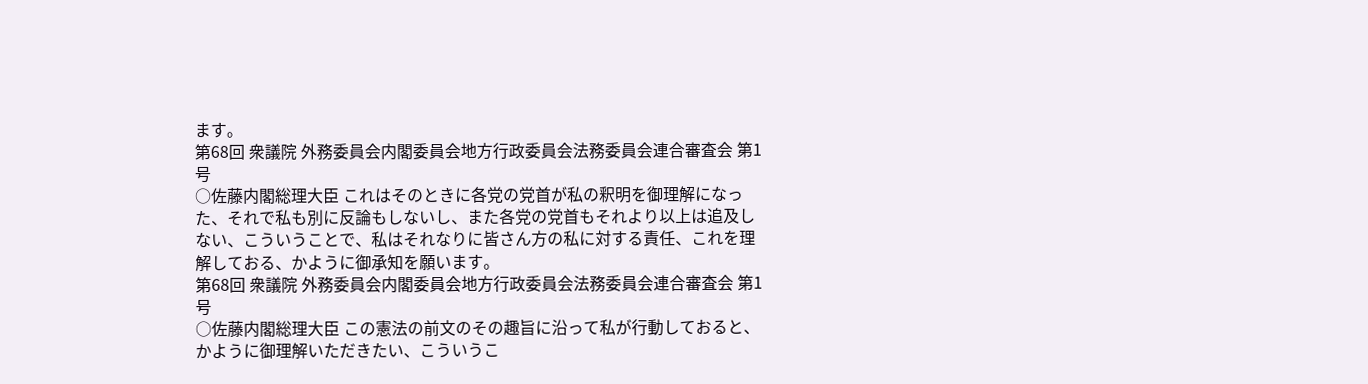ます。
第68回 衆議院 外務委員会内閣委員会地方行政委員会法務委員会連合審査会 第1号
○佐藤内閣総理大臣 これはそのときに各党の党首が私の釈明を御理解になった、それで私も別に反論もしないし、また各党の党首もそれより以上は追及しない、こういうことで、私はそれなりに皆さん方の私に対する責任、これを理解しておる、かように御承知を願います。
第68回 衆議院 外務委員会内閣委員会地方行政委員会法務委員会連合審査会 第1号
○佐藤内閣総理大臣 この憲法の前文のその趣旨に沿って私が行動しておると、かように御理解いただきたい、こういうこ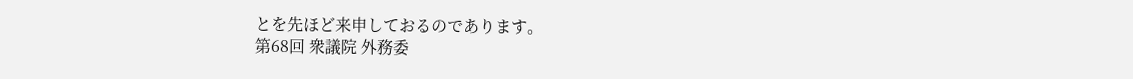とを先ほど来申しておるのであります。
第68回 衆議院 外務委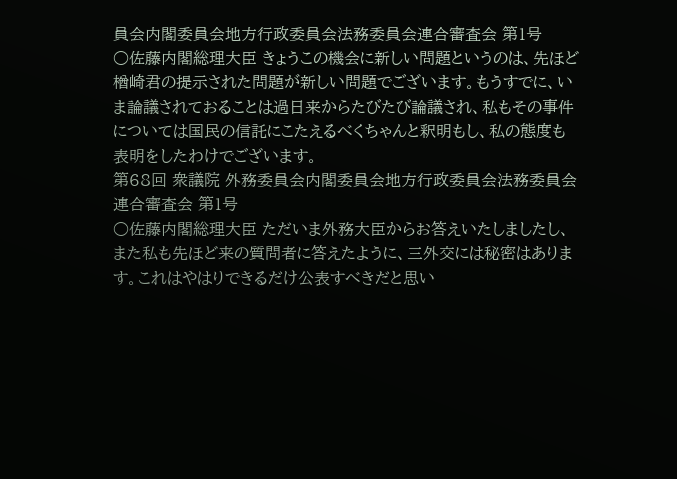員会内閣委員会地方行政委員会法務委員会連合審査会 第1号
○佐藤内閣総理大臣 きょうこの機会に新しい問題というのは、先ほど楢崎君の提示された問題が新しい問題でございます。もうすでに、いま論議されておることは過日来からたびたび論議され、私もその事件については国民の信託にこたえるべくちゃんと釈明もし、私の態度も表明をしたわけでございます。
第68回 衆議院 外務委員会内閣委員会地方行政委員会法務委員会連合審査会 第1号
○佐藤内閣総理大臣 ただいま外務大臣からお答えいたしましたし、また私も先ほど来の質問者に答えたように、三外交には秘密はあります。これはやはりできるだけ公表すべきだと思い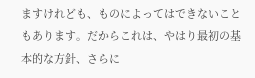ますけれども、ものによってはできないこともあります。だからこれは、やはり最初の基本的な方針、さらに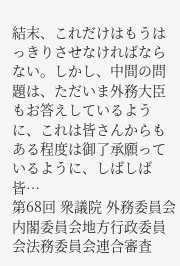結末、これだけはもうはっきりさせなければならない。しかし、中間の問題は、ただいま外務大臣もお答えしているように、これは皆さんからもある程度は御了承願っているように、しばしば皆…
第68回 衆議院 外務委員会内閣委員会地方行政委員会法務委員会連合審査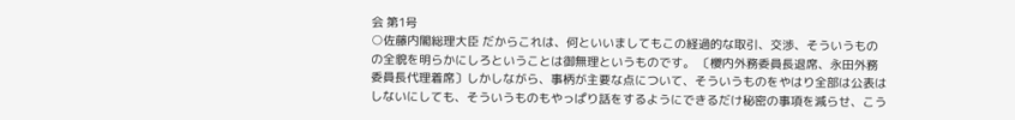会 第1号
○佐藤内閣総理大臣 だからこれは、何といいましてもこの経過的な取引、交渉、そういうものの全貌を明らかにしろということは御無理というものです。 〔櫻内外務委員長退席、永田外務委員長代理着席〕しかしながら、事柄が主要な点について、そういうものをやはり全部は公表はしないにしても、そういうものもやっぱり話をするようにできるだけ秘密の事項を減らせ、こう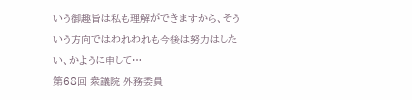いう御趣旨は私も理解ができますから、そういう方向ではわれわれも今後は努力はしたい、かように申して…
第68回 衆議院 外務委員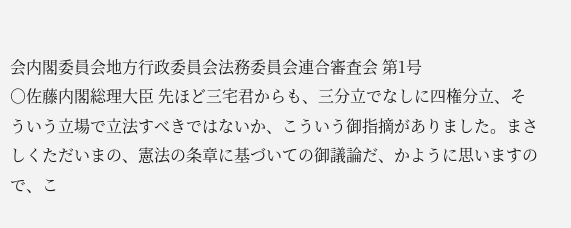会内閣委員会地方行政委員会法務委員会連合審査会 第1号
○佐藤内閣総理大臣 先ほど三宅君からも、三分立でなしに四権分立、そういう立場で立法すべきではないか、こういう御指摘がありました。まさしくただいまの、憲法の条章に基づいての御議論だ、かように思いますので、こ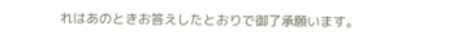れはあのときお答えしたとおりで御了承願います。